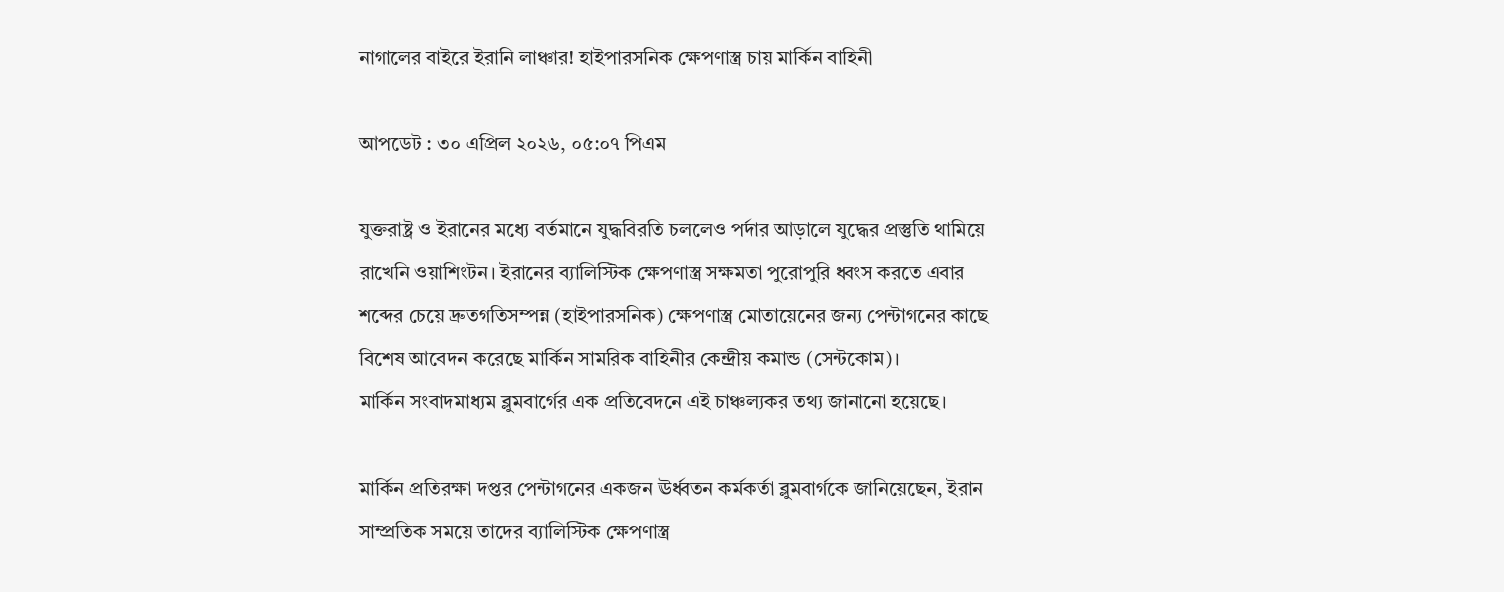নাগালের বাইরে ইরানি লাঞ্চার! হাইপারসনিক ক্ষেপণাস্ত্র চায় মার্কিন বাহিনী

আপডেট : ৩০ এপ্রিল ২০২৬, ০৫:০৭ পিএম

যুক্তরাষ্ট্র ও ইরানের মধ্যে বর্তমানে যুদ্ধবিরতি চললেও পর্দার আড়ালে যুদ্ধের প্রস্তুতি থামিয়ে রাখেনি ওয়াশিংটন। ইরানের ব্যালিস্টিক ক্ষেপণাস্ত্র সক্ষমতা পুরোপুরি ধ্বংস করতে এবার শব্দের চেয়ে দ্রুতগতিসম্পন্ন (হাইপারসনিক) ক্ষেপণাস্ত্র মোতায়েনের জন্য পেন্টাগনের কাছে বিশেষ আবেদন করেছে মার্কিন সামরিক বাহিনীর কেন্দ্রীয় কমান্ড (সেন্টকোম)।
মার্কিন সংবাদমাধ্যম ব্লুমবার্গের এক প্রতিবেদনে এই চাঞ্চল্যকর তথ্য জানানো হয়েছে।

মার্কিন প্রতিরক্ষা দপ্তর পেন্টাগনের একজন ঊর্ধ্বতন কর্মকর্তা ব্লুমবার্গকে জানিয়েছেন, ইরান সাম্প্রতিক সময়ে তাদের ব্যালিস্টিক ক্ষেপণাস্ত্র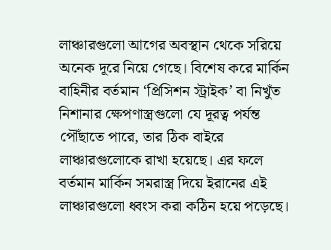লাঞ্চারগুলো আগের অবস্থান থেকে সরিয়ে অনেক দূরে নিয়ে গেছে। বিশেষ করে মার্কিন বাহিনীর বর্তমান ‘প্রিসিশন স্ট্রাইক’ বা নিখুঁত নিশানার ক্ষেপণাস্ত্রগুলো যে দূরত্ব পর্যন্ত পৌঁছাতে পারে, তার ঠিক বাইরে লাঞ্চারগুলোকে রাখা হয়েছে। এর ফলে বর্তমান মার্কিন সমরাস্ত্র দিয়ে ইরানের এই লাঞ্চারগুলো ধ্বংস করা কঠিন হয়ে পড়েছে।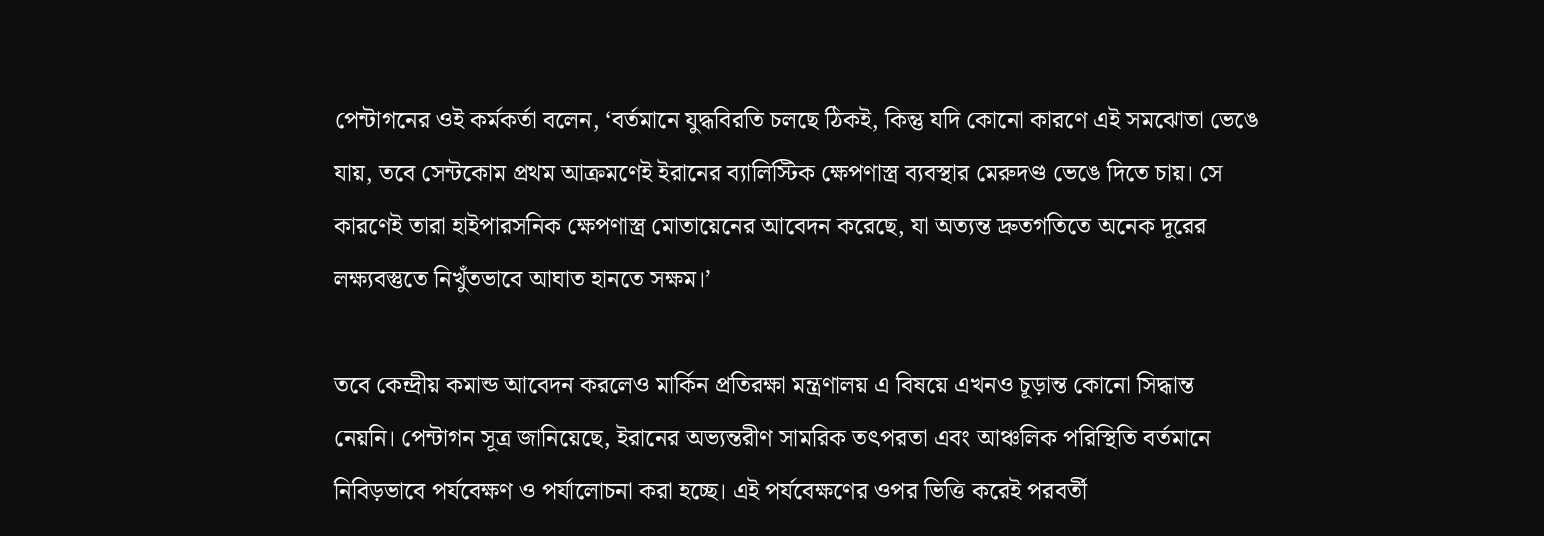পেন্টাগনের ওই কর্মকর্তা বলেন, ‘বর্তমানে যুদ্ধবিরতি চলছে ঠিকই, কিন্তু যদি কোনো কারণে এই সমঝোতা ভেঙে যায়, তবে সেন্টকোম প্রথম আক্রমণেই ইরানের ব্যালিস্টিক ক্ষেপণাস্ত্র ব্যবস্থার মেরুদণ্ড ভেঙে দিতে চায়। সে কারণেই তারা হাইপারসনিক ক্ষেপণাস্ত্র মোতায়েনের আবেদন করেছে, যা অত্যন্ত দ্রুতগতিতে অনেক দূরের লক্ষ্যবস্তুতে নিখুঁতভাবে আঘাত হানতে সক্ষম।’

তবে কেন্দ্রীয় কমান্ড আবেদন করলেও মার্কিন প্রতিরক্ষা মন্ত্রণালয় এ বিষয়ে এখনও চূড়ান্ত কোনো সিদ্ধান্ত নেয়নি। পেন্টাগন সূত্র জানিয়েছে, ইরানের অভ্যন্তরীণ সামরিক তৎপরতা এবং আঞ্চলিক পরিস্থিতি বর্তমানে নিবিড়ভাবে পর্যবেক্ষণ ও পর্যালোচনা করা হচ্ছে। এই পর্যবেক্ষণের ওপর ভিত্তি করেই পরবর্তী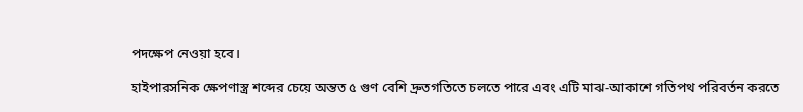পদক্ষেপ নেওয়া হবে।

হাইপারসনিক ক্ষেপণাস্ত্র শব্দের চেয়ে অন্তত ৫ গুণ বেশি দ্রুতগতিতে চলতে পারে এবং এটি মাঝ-আকাশে গতিপথ পরিবর্তন করতে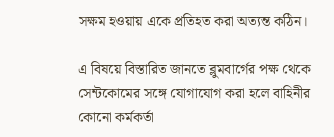সক্ষম হওয়ায় একে প্রতিহত করা অত্যন্ত কঠিন।

এ বিষয়ে বিস্তারিত জানতে ব্লুমবার্গের পক্ষ থেকে সেন্টকোমের সঙ্গে যোগাযোগ করা হলে বাহিনীর কোনো কর্মকর্তা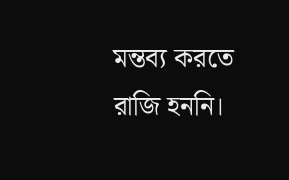মন্তব্য করতে রাজি হননি।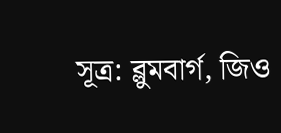সূত্র: ব্লুমবার্গ, জিও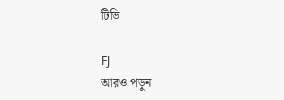টিভি

FJ
আরও পড়ুন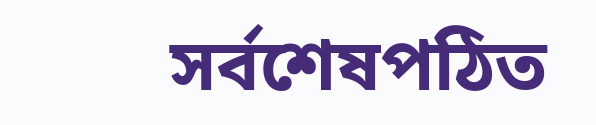সর্বশেষপঠিত